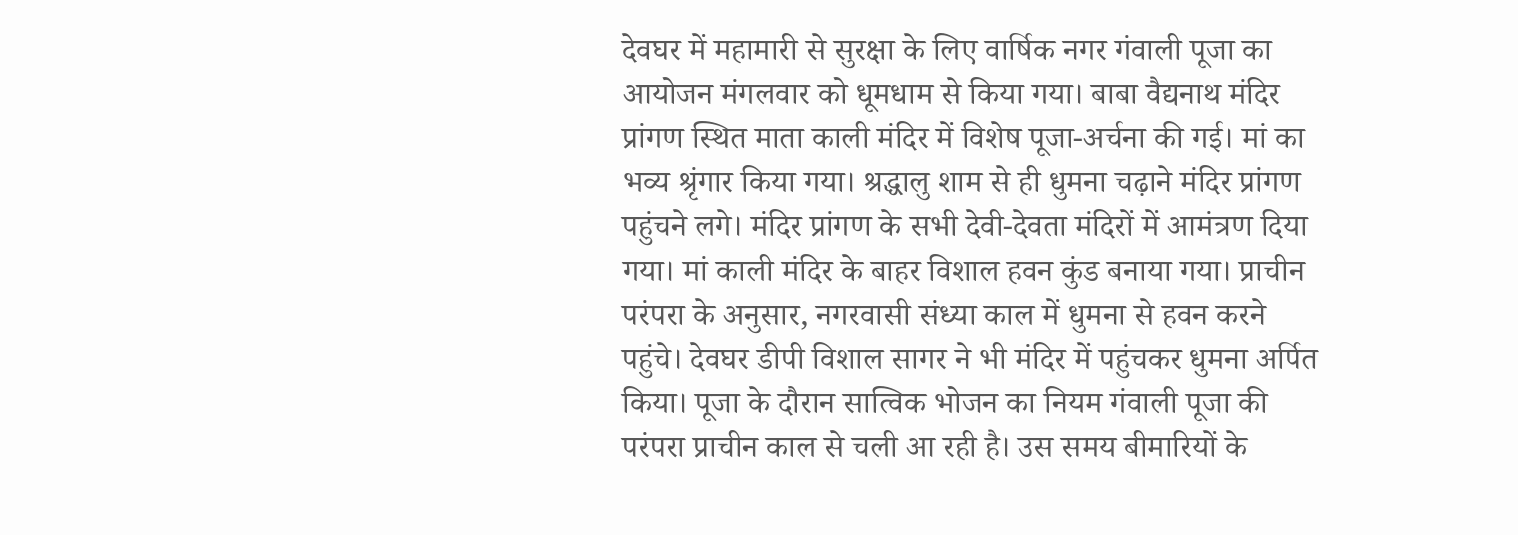देवघर में महामारी से सुरक्षा के लिए वार्षिक नगर गंवाली पूजा का आयोजन मंगलवार को धूमधाम से किया गया। बाबा वैद्यनाथ मंदिर प्रांगण स्थित माता काली मंदिर में विशेष पूजा-अर्चना की गई। मां का भव्य श्रृंगार किया गया। श्रद्धालु शाम से ही धुमना चढ़ाने मंदिर प्रांगण पहुंचने लगे। मंदिर प्रांगण के सभी देवी-देवता मंदिरों में आमंत्रण दिया गया। मां काली मंदिर के बाहर विशाल हवन कुंड बनाया गया। प्राचीन परंपरा के अनुसार, नगरवासी संध्या काल में धुमना से हवन करने पहुंचे। देवघर डीपी विशाल सागर ने भी मंदिर में पहुंचकर धुमना अर्पित किया। पूजा के दौरान सात्विक भोजन का नियम गंवाली पूजा की परंपरा प्राचीन काल से चली आ रही है। उस समय बीमारियों के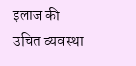इलाज की उचित व्यवस्था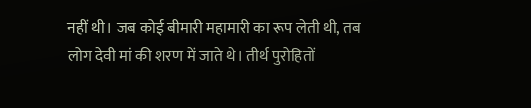नहीं थी। जब कोई बीमारी महामारी का रूप लेती थी, तब लोग देवी मां की शरण में जाते थे। तीर्थ पुरोहितों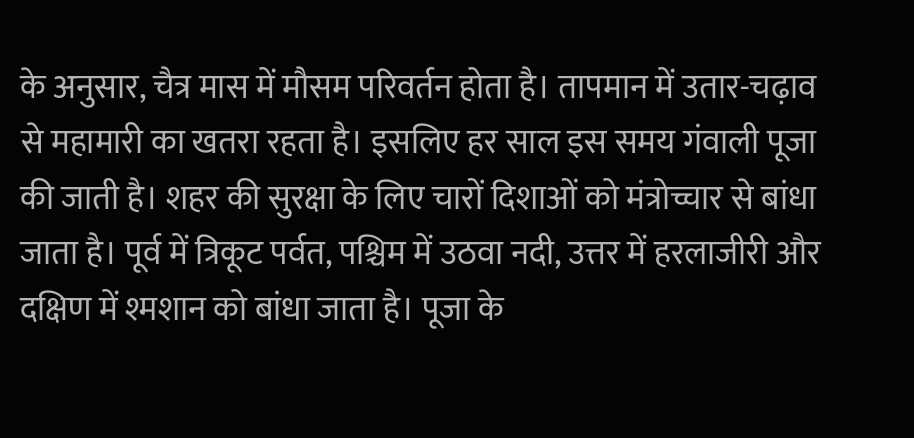के अनुसार, चैत्र मास में मौसम परिवर्तन होता है। तापमान में उतार-चढ़ाव से महामारी का खतरा रहता है। इसलिए हर साल इस समय गंवाली पूजा की जाती है। शहर की सुरक्षा के लिए चारों दिशाओं को मंत्रोच्चार से बांधा जाता है। पूर्व में त्रिकूट पर्वत, पश्चिम में उठवा नदी, उत्तर में हरलाजीरी और दक्षिण में श्मशान को बांधा जाता है। पूजा के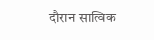दौरान सात्विक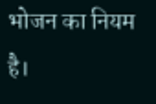भोजन का नियम है।